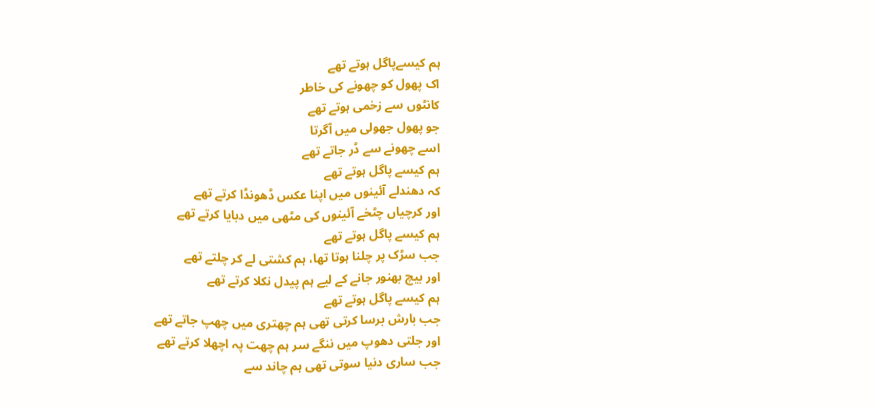ہم کیسےپاگل ہوتے تھے
اک پھول کو چھونے کی خاطر
کانٹوں سے زخمی ہوتے تھے
جو پھول جھولی میں آگرتا
اسے چھونے سے ڈر جاتے تھے
ہم کیسے پاگل ہوتے تھے
کہ دھندلے آئینوں میں اپنا عکس ڈھونڈا کرتے تھے
اور کرچیاں چٹخے آئینوں کی مٹھی میں دبایا کرتے تھے
ہم کیسے پاگل ہوتے تھے
جب سڑک پر چلنا ہوتا تھا، ہم کشتی لے کر چلتے تھے
اور بیچ بھنور جانے کے لیے ہم پیدل نکلا کرتے تھے
ہم کیسے پاگل ہوتے تھے
جب بارش برسا کرتی تھی ہم چھتری میں چھپ جاتے تھے
اور جلتی دھوپ میں ننگے سر ہم چھت پہ اچھلا کرتے تھے
جب ساری دنیا سوتی تھی ہم چاند سے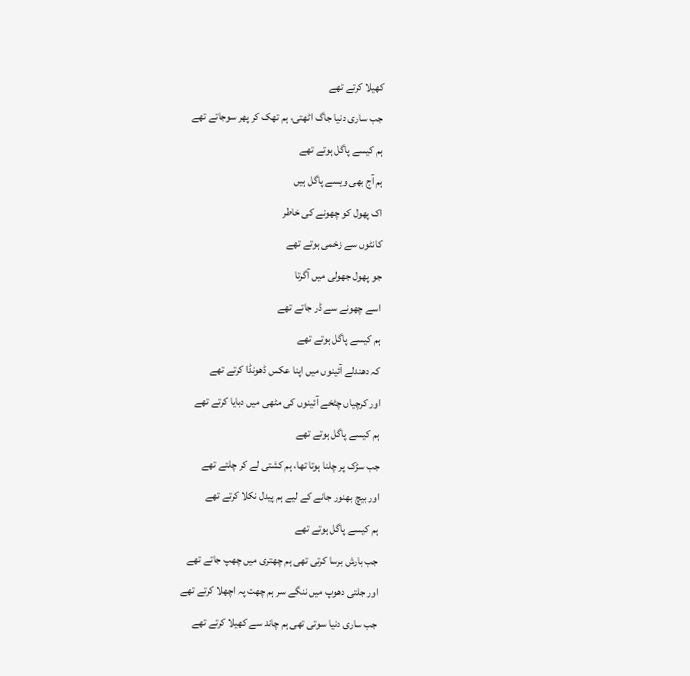کھیلا کرتے تھے
جب ساری دنیا جاگ اٹھتی، ہم تھک کر پھر سوجاتے تھے
ہم کیسے پاگل ہوتے تھے
ہم آج بھی ویسے پاگل ہیں
اک پھول کو چھونے کی خاطر
کانٹوں سے زخمی ہوتے تھے
جو پھول جھولی میں آگرتا
اسے چھونے سے ڈر جاتے تھے
ہم کیسے پاگل ہوتے تھے
کہ دھندلے آئینوں میں اپنا عکس ڈھونڈا کرتے تھے
اور کرچیاں چٹخے آئینوں کی مٹھی میں دبایا کرتے تھے
ہم کیسے پاگل ہوتے تھے
جب سڑک پر چلنا ہوتا تھا، ہم کشتی لے کر چلتے تھے
اور بیچ بھنور جانے کے لیے ہم پیدل نکلا کرتے تھے
ہم کیسے پاگل ہوتے تھے
جب بارش برسا کرتی تھی ہم چھتری میں چھپ جاتے تھے
اور جلتی دھوپ میں ننگے سر ہم چھت پہ اچھلا کرتے تھے
جب ساری دنیا سوتی تھی ہم چاند سے کھیلا کرتے تھے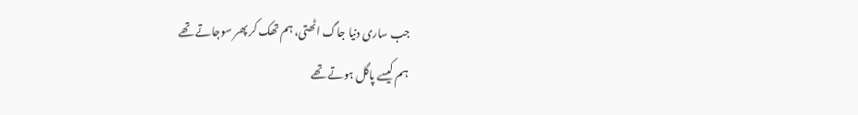جب ساری دنیا جاگ اٹھتی، ہم تھک کر پھر سوجاتے تھے
ہم کیسے پاگل ہوتے تھے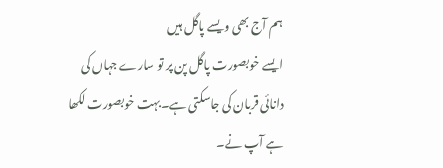ہم آج بھی ویسے پاگل ہیں
ایسے خوبصورت پاگل پن پر تو سارے جہاں کی دانائی قربان کی جاسکتی ہے۔بہت خوبصورت لکھا ہے آپ نے۔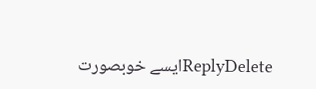ReplyDeleteایسے خوبصورت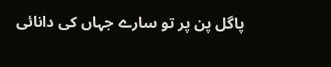پاگل پن پر تو سارے جہاں کی دانائی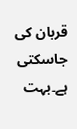قربان کی جاسکتی ہے۔بہت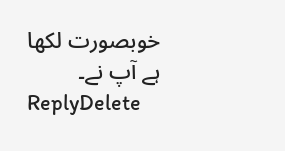خوبصورت لکھا ہے آپ نے۔
ReplyDelete